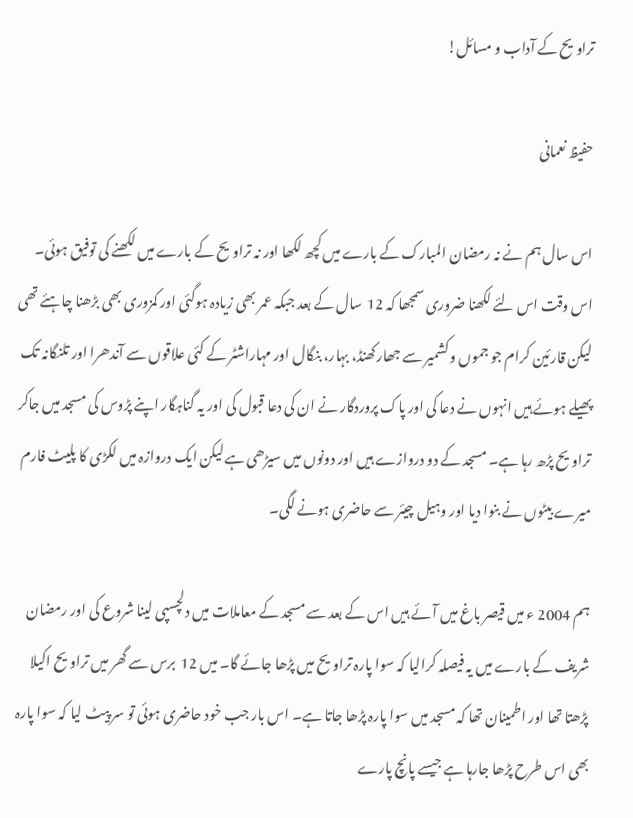تراویح کے آداب و مسائل!

حفیظ نعمانی

اس سال ہم نے نہ رمضان المبارک کے بارے میں کچھ لکھا اور نہ تراویح کے بارے میں لکھنے کی توفیق ہوئی۔ اس وقت اس لئے لکھنا ضروری سمجھا کہ 12  سال کے بعد جبکہ عمر بھی زیادہ ہوگئی اور کمزوری بھی بڑھنا چاہئے تھی لیکن قارئین کرام جو جموں و کشمیر سے جھارکھنڈ، بہار، بنگال اور مہاراشٹر کے کئی علاقوں سے آندھرا اور تلنگانہ تک پھیلے ہوئے ہیں انہوں نے دعا کی اور پاک پروردگار نے ان کی دعا قبول کی اور یہ گناہگار اپنے پڑوس کی مسجد میں جاکر تراویح پڑھ رہا ہے۔ مسجد کے دو دروازے ہیں اور دونوں میں سیڑھی ہے لیکن ایک دروازہ میں لکڑی کا پلیٹ فارم میرے بیٹوں نے بنوا دیا اور وہیل چیئر سے حاضری ہونے لگی۔

ہم 2004 ء میں قیصر باغ میں آئے ہیں اس کے بعد سے مسجد کے معاملات میں دلچسپی لینا شروع کی اور رمضان شریف کے بارے میں یہ فیصلہ کرالیا کہ سوا پارہ تراویح میں پڑھا جائے گا۔ میں 12  برس سے گھر میں تراویح اکیلا پڑھتا تھا اور اطمینان تھا کہ مسجد میں سوا پارہ پڑھا جاتا ہے۔ اس بار جب خود حاضری ہوئی تو سر پیٹ لیا کہ سوا پارہ بھی اس طرح پڑھا جارہا ہے جیسے پانچ پارے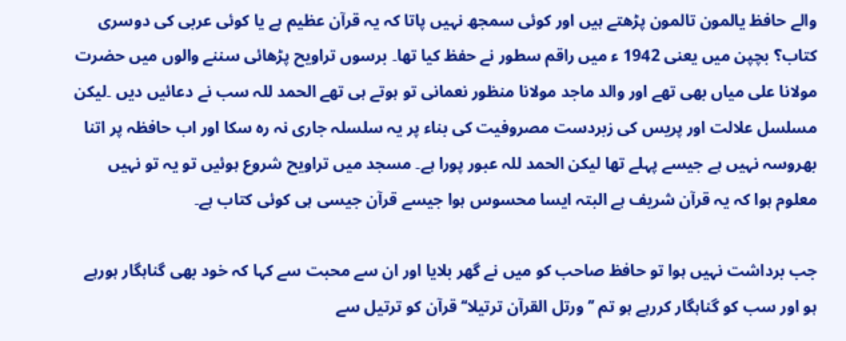والے حافظ یالمون تالمون پڑھتے ہیں اور کوئی سمجھ نہیں پاتا کہ یہ قرآن عظیم ہے یا کوئی عربی کی دوسری کتاب؟ بچپن میں یعنی 1942 ء میں راقم سطور نے حفظ کیا تھا۔ برسوں تراویح پڑھائی سننے والوں میں حضرت مولانا علی میاں بھی تھے اور والد ماجد مولانا منظور نعمانی تو ہوتے ہی تھے الحمد للہ سب نے دعائیں دیں ۔لیکن مسلسل علالت اور پریس کی زبردست مصروفیت کی بناء پر یہ سلسلہ جاری نہ رہ سکا اور اب حافظہ پر اتنا بھروسہ نہیں ہے جیسے پہلے تھا لیکن الحمد للہ عبور پورا ہے۔ مسجد میں تراویح شروع ہوئیں تو یہ تو نہیں معلوم ہوا کہ یہ قرآن شریف ہے البتہ ایسا محسوس ہوا جیسے قرآن جیسی ہی کوئی کتاب ہے۔

جب برداشت نہیں ہوا تو حافظ صاحب کو میں نے گھر بلایا اور ان سے محبت سے کہا کہ خود بھی گناہگار ہورہے ہو اور سب کو گناہگار کررہے ہو تم ’’ورتل القرآن ترتیلا‘‘ قرآن کو ترتیل سے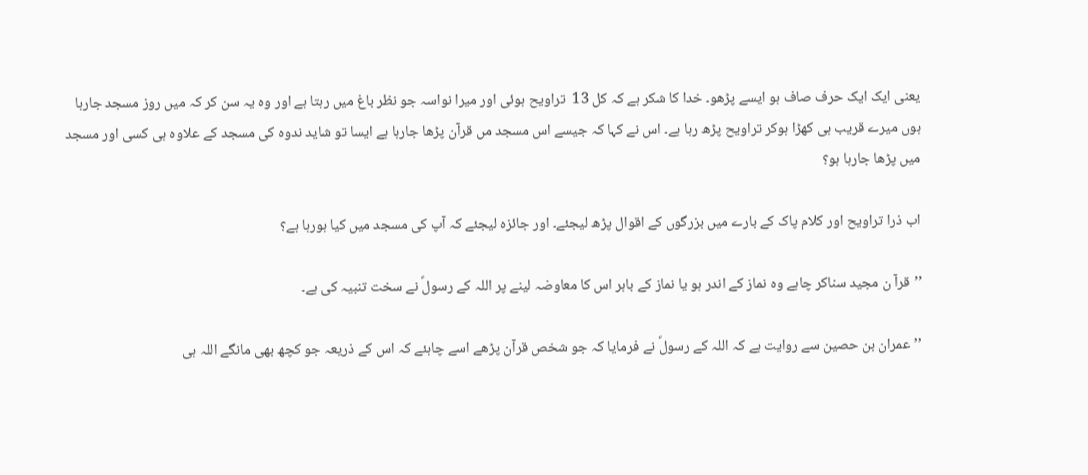یعنی ایک ایک حرف صاف ہو ایسے پڑھو۔ خدا کا شکر ہے کہ کل 13  تراویح ہوئی اور میرا نواسہ جو نظر باغ میں رہتا ہے اور وہ یہ سن کر کہ میں روز مسجد جارہا ہوں میرے قریب ہی کھڑا ہوکر تراویح پڑھ رہا ہے۔ اس نے کہا کہ جیسے اس مسجد مں قرآن پڑھا جارہا ہے ایسا تو شاید ندوہ کی مسجد کے علاوہ ہی کسی اور مسجد میں پڑھا جارہا ہو؟

اب ذرا تراویح اور کلام پاک کے بارے میں بزرگوں کے اقوال پڑھ لیجئے۔ اور جائزہ لیجئے کہ آپ کی مسجد میں کیا ہورہا ہے؟

’’قرآ ن مجید سناکر چاہے وہ نماز کے اندر ہو یا نماز کے باہر اس کا معاوضہ لینے پر اللہ کے رسولؐ نے سخت تنبیہ کی ہے۔

’’عمران بن حصین سے روایت ہے کہ اللہ کے رسولؐ نے فرمایا کہ جو شخص قرآن پڑھے اسے چاہئے کہ اس کے ذریعہ جو کچھ بھی مانگے اللہ ہی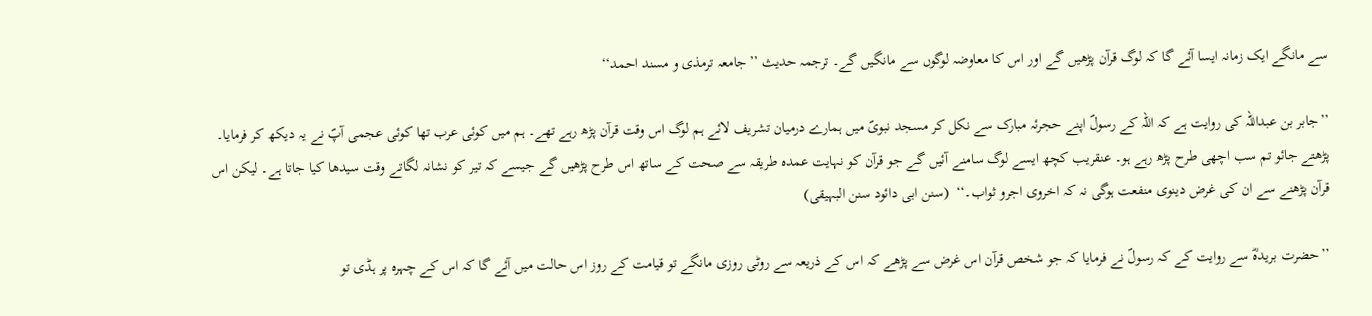سے مانگے ایک زمانہ ایسا آئے گا کہ لوگ قرآن پڑھیں گے اور اس کا معاوضہ لوگوں سے مانگیں گے۔ ترجمہ حدیث ’’جامعہ ترمذی و مسند احمد‘‘

’’جابر بن عبداللہ کی روایت ہے کہ اللہ کے رسولؐ اپنے حجرئہ مبارک سے نکل کر مسجد نبویؐ میں ہمارے درمیان تشریف لائے ہم لوگ اس وقت قرآن پڑھ رہے تھے۔ ہم میں کوئی عرب تھا کوئی عجمی آپؐ نے یہ دیکھ کر فرمایا۔ پڑھتے جائو تم سب اچھی طرح پڑھ رہے ہو۔ عنقریب کچھ ایسے لوگ سامنے آئیں گے جو قرآن کو نہایت عمدہ طریقہ سے صحت کے ساتھ اس طرح پڑھیں گے جیسے کہ تیر کو نشانہ لگاتے وقت سیدھا کیا جاتا ہے۔ لیکن اس قرآن پڑھنے سے ان کی غرض دینوی منفعت ہوگی نہ کہ اخروی اجرو ثواب۔‘‘  (سنن ابی دائود سنن البہیقی)

’’حضرت بریدہؓ سے روایت کے کہ رسولؐ نے فرمایا کہ جو شخص قرآن اس غرض سے پڑھے کہ اس کے ذریعہ سے روٹی روزی مانگے تو قیامت کے روز اس حالت میں آئے گا کہ اس کے چہرہ پر ہڈی تو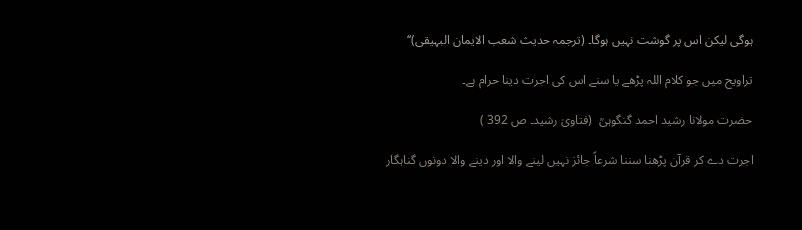ہوگی لیکن اس پر گوشت نہیں ہوگا۔ (ترجمہ حدیث شعب الایمان البہیقی)‘‘

تراویح میں جو کلام اللہ پڑھے یا سنے اس کی اجرت دینا حرام ہے۔

حضرت مولانا رشید احمد گنگوہیؒ  (فتاویٰ رشید۔ ص 392 )

اجرت دے کر قرآن پڑھنا سننا شرعاً جائز نہیں لینے والا اور دینے والا دونوں گناہگار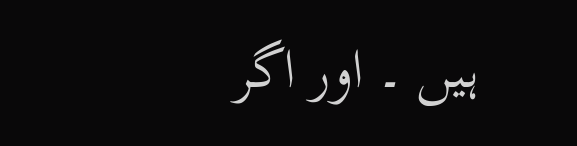ہیں ۔ اور اگر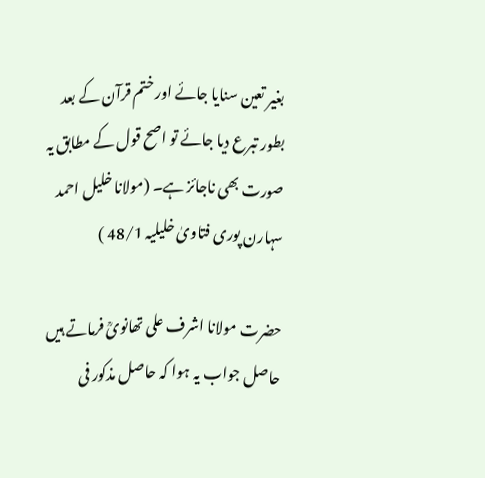بغیر تعین سنایا جائے اور ختم قرآن کے بعد بطور تبرع دیا جائے تو اصح قول کے مطابق یہ صورت بھی ناجائز ہے۔ (مولانا خلیل احمد سہارن پوری فتاویٰ خلیلیہ 48/1 )

حضرت مولانا اشرف علی تھانویؒ فرماتے ہیں حاصل جواب یہ ہوا کہ حاصل مذکور فی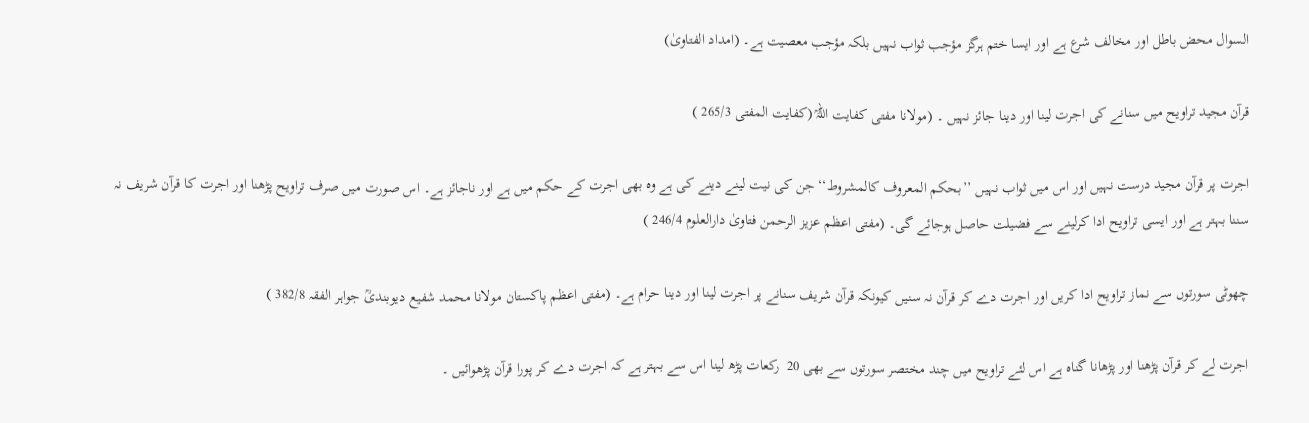السوال محض باطل اور مخالف شرع ہے اور ایسا ختم ہرگز مؤجب ثواب نہیں بلکہ مؤجب معصیت ہے۔ (امداد الفتاویٰ)

قرآن مجید تراویح میں سنانے کی اجرت لینا اور دینا جائز نہیں ۔ (مولانا مفتی کفایت اللہؒ (کفایت المفتی 265/3 )

اجرت پر قرآن مجید درست نہیں اور اس میں ثواب نہیں ’’بحکم المعروف کالمشروط‘‘ جن کی نیت لینے دینے کی ہے وہ بھی اجرت کے حکم میں ہے اور ناجائز ہے۔ اس صورت میں صرف تراویح پڑھنا اور اجرت کا قرآن شریف نہ سننا بہتر ہے اور ایسی تراویح ادا کرلینے سے فضیلت حاصل ہوجائے گی۔ (مفتی اعظم عزیز الرحمن فتاویٰ دارالعلوم 246/4 )

چھوٹی سورتوں سے نماز تراویح ادا کریں اور اجرت دے کر قرآن نہ سنیں کیونکہ قرآن شریف سنانے پر اجرت لینا اور دینا حرام ہے۔ (مفتی اعظم پاکستان مولانا محمد شفیع دیوبندیؒ جواہر الفقہ 382/8 )

اجرت لے کر قرآن پڑھنا اور پڑھانا گناہ ہے اس لئے تراویح میں چند مختصر سورتوں سے بھی 20  رکعات پڑھ لینا اس سے بہتر ہے کہ اجرت دے کر پورا قرآن پڑھوائیں ۔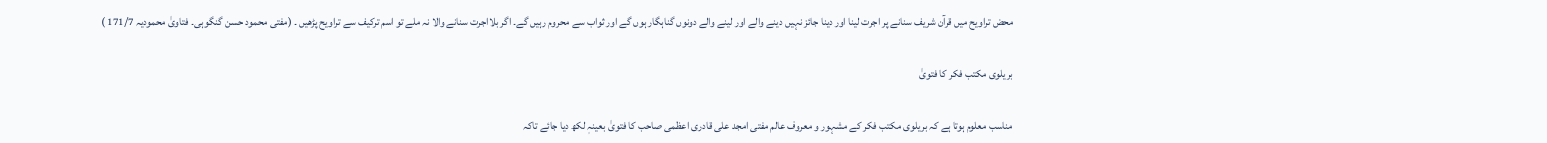محض تراویح میں قرآن شریف سنانے پر اجرت لینا اور دینا جائز نہیں دینے والے اور لینے والے دونوں گناہگار ہوں گے اور ثواب سے محروم رہیں گے۔ اگر بلااجرت سنانے والا نہ ملے تو اسم ترکیف سے تراویح پڑھیں ۔ (مفتی محمود حسن گنگوہی۔ فتاویٰ محمودیہ 171/7 )

بریلوی مکتب فکر کا فتویٰ

مناسب معلوم ہوتا ہے کہ بریلوی مکتب فکر کے مشہور و معروف عالم مفتی امجد علی قادری اعظمی صاحب کا فتویٰ بعینہٖ لکھ دیا جائے تاکہ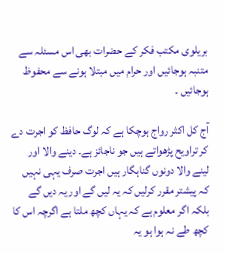بریلوی مکتب فکر کے حضرات بھی اس مسئلہ سے متنبہ ہوجائیں اور حرام میں مبتلا ہونے سے محفوظ ہوجائیں ۔

آج کل اکثر رواج ہوچکا ہے کہ لوگ حافظ کو اجرت دے کر تراویح پڑھواتے ہیں جو ناجائز ہے۔ دینے والا اور لینے والا دونوں گناہگار ہیں اجرت صرف یہی نہیں کہ پیشتر مقرر کرلیں کہ یہ لیں گے اور یہ دیں گے بلکہ اگر معلوم ہے کہ یہاں کچھ ملتا ہے اگرچہ اس کا کچھ طے نہ ہوا ہو یہ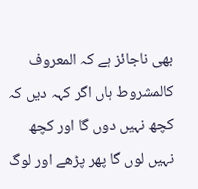بھی ناجائز ہے کہ المعروف کالمشروط ہاں اگر کہہ دیں کہ کچھ نہیں دوں گا اور کچھ نہیں لوں گا پھر پڑھے اور لوگ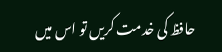حافظ کی خدمت کریں تو اس میں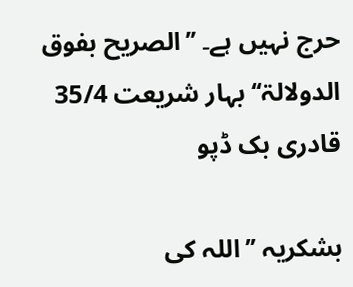حرج نہیں ہے۔ ’’الصریح بفوق الدولالۃ‘‘ بہار شریعت 35/4  قادری بک ڈپو

بشکریہ ’’اللہ کی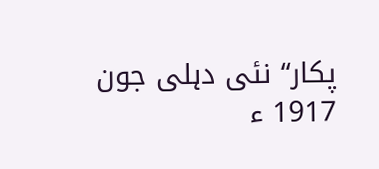پکار‘‘ نئی دہلی جون 1917 ء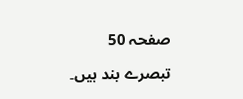صفحہ 50

تبصرے بند ہیں۔